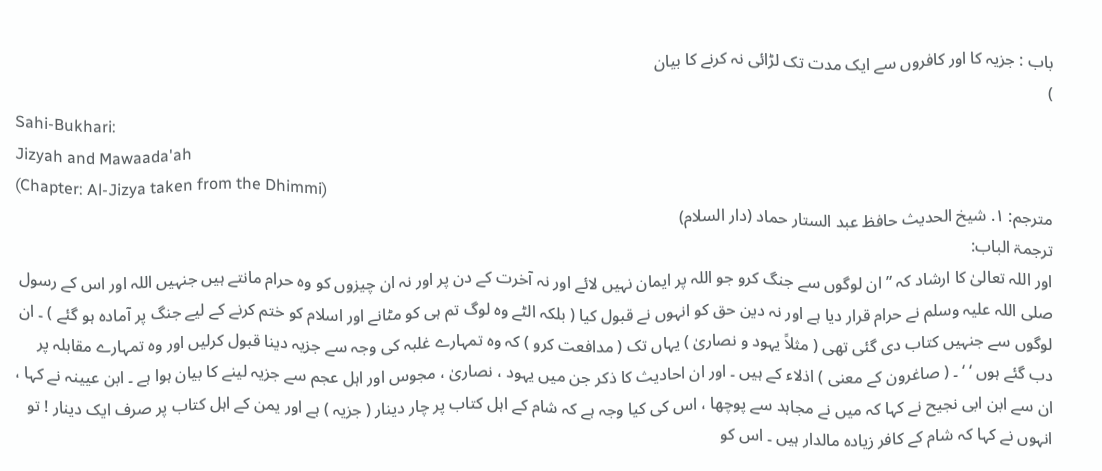باب : جزیہ کا اور کافروں سے ایک مدت تک لڑائی نہ کرنے کا بیان
)
Sahi-Bukhari:
Jizyah and Mawaada'ah
(Chapter: Al-Jizya taken from the Dhimmi)
مترجم: ١. شیخ الحدیث حافظ عبد الستار حماد (دار السلام)
ترجمۃ الباب:
اور اللہ تعالیٰ کا ارشاد کہ ” ان لوگوں سے جنگ کرو جو اللہ پر ایمان نہیں لائے اور نہ آخرت کے دن پر اور نہ ان چیزوں کو وہ حرام مانتے ہیں جنہیں اللہ اور اس کے رسول صلی اللہ علیہ وسلم نے حرام قرار دیا ہے اور نہ دین حق کو انہوں نے قبول کیا ( بلکہ الٹے وہ لوگ تم ہی کو مٹانے اور اسلام کو ختم کرنے کے لیے جنگ پر آمادہ ہو گئے ) ۔ ان لوگوں سے جنہیں کتاب دی گئی تھی ( مثلاً یہود و نصاریٰ ) یہاں تک ( مدافعت کرو ) کہ وہ تمہارے غلبہ کی وجہ سے جزیہ دینا قبول کرلیں اور وہ تمہارے مقابلہ پر دب گئے ہوں ‘ ‘ ۔ ( صاغرون کے معنی ) اذلاء کے ہیں ۔ اور ان احادیث کا ذکر جن میں یہود ، نصاریٰ ، مجوس اور اہل عجم سے جزیہ لینے کا بیان ہوا ہے ۔ ابن عیینہ نے کہا ، ان سے ابن ابی نجیح نے کہا کہ میں نے مجاہد سے پوچھا ، اس کی کیا وجہ ہے کہ شام کے اہل کتاب پر چار دینار ( جزیہ ) ہے اور یمن کے اہل کتاب پر صرف ایک دینار ! تو انہوں نے کہا کہ شام کے کافر زیادہ مالدار ہیں ۔ اس کو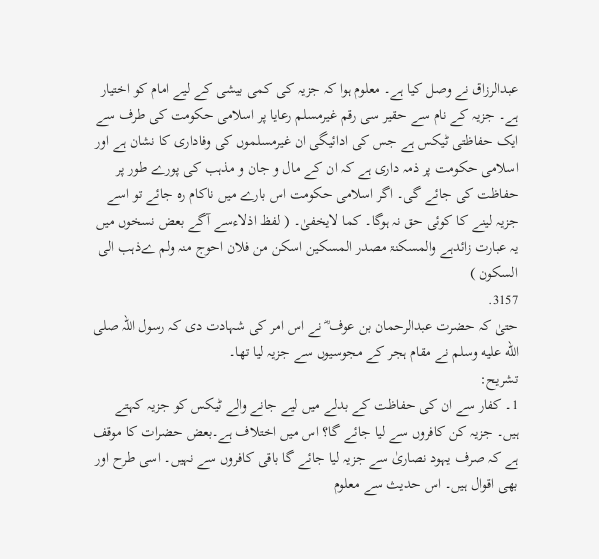عبدالرزاق نے وصل کیا ہے۔ معلوم ہوا کہ جزیہ کی کمی بیشی کے لیے امام کو اختیار ہے۔ جزیہ کے نام سے حقیر سی رقم غیرمسلم رعایا پر اسلامی حکومت کی طرف سے ایک حفاظتی ٹیکس ہے جس کی ادائیگی ان غیرمسلموں کی وفاداری کا نشان ہے اور اسلامی حکومت پر ذمہ داری ہے کہ ان کے مال و جان و مذہب کی پورے طور پر حفاظت کی جائے گی۔ اگر اسلامی حکومت اس بارے میں ناکام رہ جائے تو اسے جزیہ لینے کا کوئی حق نہ ہوگا۔ کما لایخفیٰ۔ ( لفظ اذلاءسے آگے بعض نسخوں میں یہ عبارت زائدہے والمسکنۃ مصدر المسکین اسکن من فلان احوج منہ ولم ےذہب الی السکون )
3157.
حتیٰ کہ حضرت عبدالرحمان بن عوف ؓ نے اس امر کی شہادت دی کہ رسول اللہ صلى الله عليه وسلم نے مقام ہجر کے مجوسیوں سے جزیہ لیا تھا۔
تشریح:
1۔ کفار سے ان کی حفاظت کے بدلے میں لیے جانے والے ٹیکس کو جزیہ کہتے ہیں۔ جزیہ کن کافروں سے لیا جائے گا؟ اس میں اختلاف ہے۔بعض حضرات کا موقف ہے کہ صرف یہود نصاریٰ سے جزیہ لیا جائے گا باقی کافروں سے نہیں۔ اسی طرح اور بھی اقوال ہیں۔ اس حدیث سے معلوم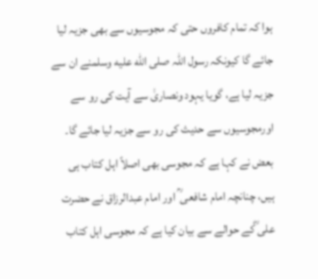ہوا کہ تمام کافروں حتی کہ مجوسیوں سے بھی جزیہ لیا جائے گا کیونکہ رسول اللہ صلى الله عليه وسلمنے ان سے جزیہ لیا ہے، گویا یہود ونصاریٰ سے آیت کی رو سے اورمجوسیوں سے حدیث کی رو سے جزیہ لیا جائے گا۔ بعض نے کہا ہے کہ مجوسی بھی اصلاً اہل کتاب ہی ہیں، چنانچہ امام شافعی ؒ اور امام عبدالرزاق نے حضرت علی ؓکے حوالے سے بیان کیا ہے کہ مجوسی اہل کتاب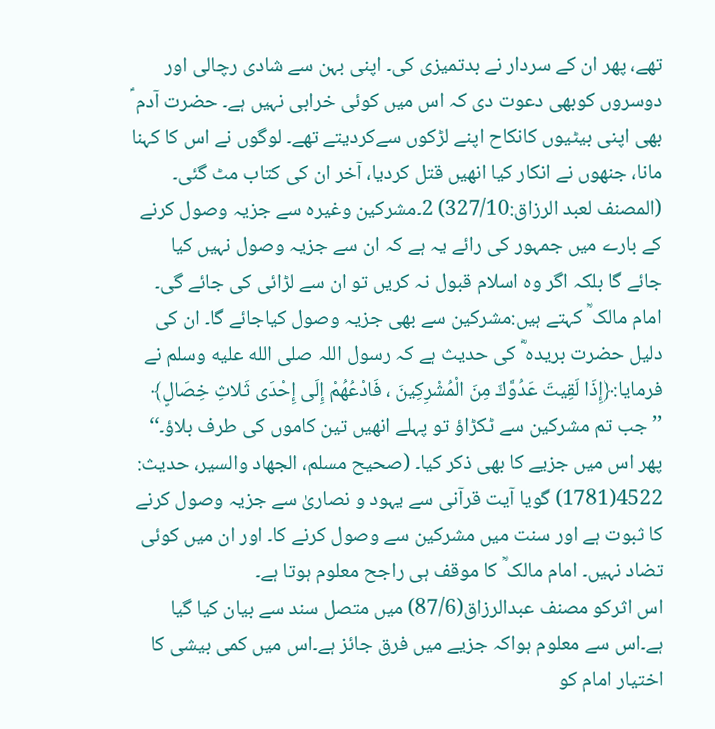تھے، پھر ان کے سردار نے بدتمیزی کی۔ اپنی بہن سے شادی رچالی اور دوسروں کوبھی دعوت دی کہ اس میں کوئی خرابی نہیں ہے۔ حضرت آدم ؑ بھی اپنی بیٹیوں کانکاح اپنے لڑکوں سےکردیتے تھے۔ لوگوں نے اس کا کہنا مانا، جنھوں نے انکار کیا انھیں قتل کردیا، آخر ان کی کتاب مٹ گئی۔ (المصنف لعبد الرزاق:327/10) 2۔مشرکین وغیرہ سے جزیہ وصول کرنے کے بارے میں جمہور کی رائے یہ ہے کہ ان سے جزیہ وصول نہیں کیا جائے گا بلکہ اگر وہ اسلام قبول نہ کریں تو ان سے لڑائی کی جائے گی۔ امام مالک ؒ کہتے ہیں:مشرکین سے بھی جزیہ وصول کیاجائے گا۔ ان کی دلیل حضرت بریدہ ؓ کی حدیث ہے کہ رسول اللہ صلى الله عليه وسلم نے فرمایا:﴿إِذَا لَقِيتَ عَدُوَّكَ مِنَ الْمُشْرِكِينَ ، فَادْعُهُمْ إِلَى إِحْدَى ثَلاثِ خِصَالٍ﴾ ’’جب تم مشرکین سے ٹکڑاؤ تو پہلے انھیں تین کاموں کی طرف بلاؤ۔‘‘ پھر اس میں جزیے کا بھی ذکر کیا۔ (صحیح مسلم، الجھاد والسیر، حدیث: 4522(1781) گویا آیت قرآنی سے یہود و نصاریٰ سے جزیہ وصول کرنے کا ثبوت ہے اور سنت میں مشرکین سے وصول کرنے کا۔ اور ان میں کوئی تضاد نہیں۔ امام مالک ؒ کا موقف ہی راجح معلوم ہوتا ہے۔
اس اثرکو مصنف عبدالرزاق(87/6) میں متصل سند سے بیان کیا گیا ہے۔اس سے معلوم ہواکہ جزیے میں فرق جائز ہے۔اس میں کمی بیشی کا اختیار امام کو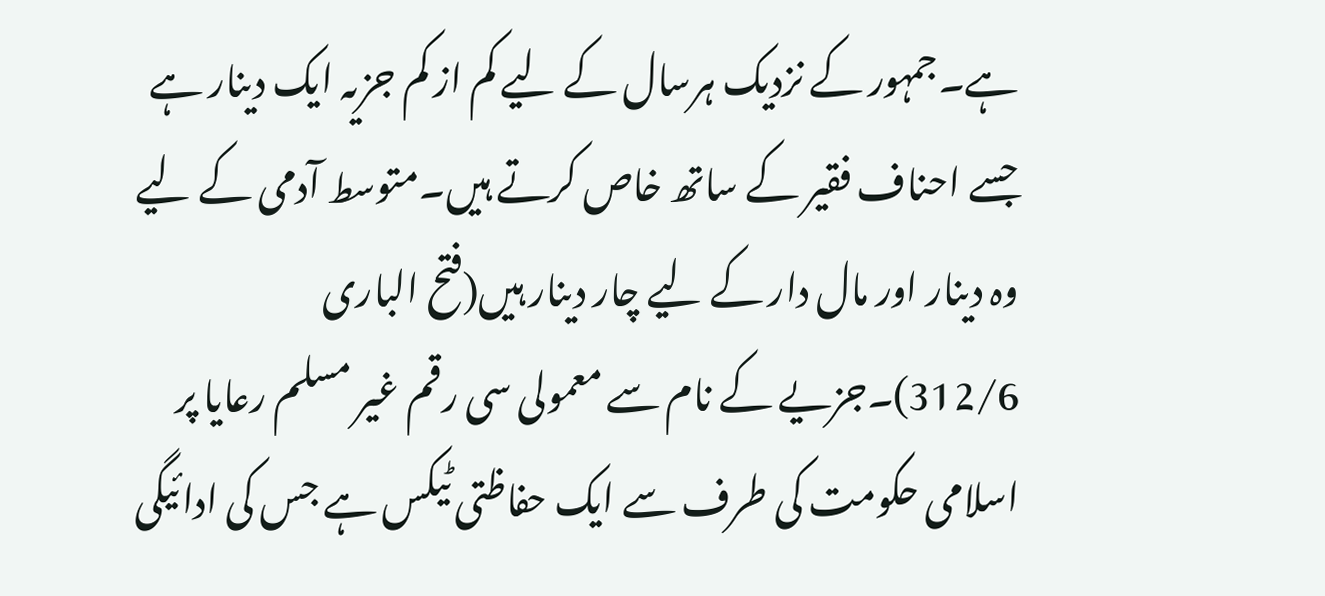ہے۔جمہور کے نزدیک ہرسال کے لیے کم از کم جزیہ ایک دینار ہے جسے احناف فقیر کے ساتھ خاص کرتے ہیں۔متوسط آدمی کے لیے وہ دینار اور مال دار کے لیے چار دینار ہیں(فتح الباری 312/6)۔جزیے کے نام سے معمولی سی رقم غیر مسلم رعایا پر اسلامی حکومت کی طرف سے ایک حفاظتی ٹیکس ہے جس کی ادائیگی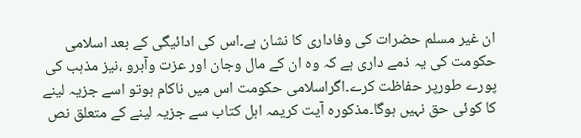ان غیر مسلم حضرات کی وفاداری کا نشان ہے۔اس کی ادائیگی کے بعد اسلامی حکومت کی یہ ذمے داری ہے کہ وہ ان کے مال وجان اور عزت وآبرو ،نیز مذہب کی پورے طورپر حفاظت کرے۔اگراسلامی حکومت اس میں ناکام ہوتو اسے جزیہ لینے کا کوئی حق نہیں ہوگا۔مذکورہ آیت کریمہ اہل کتاب سے جزیہ لینے کے متعلق نص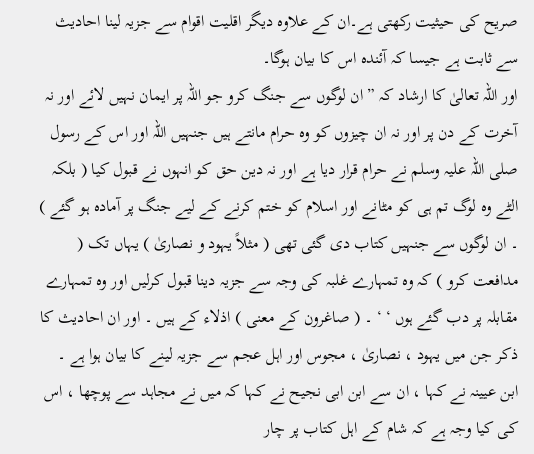صریح کی حیثیت رکھتی ہے۔ان کے علاوہ دیگر اقلیت اقوام سے جزیہ لینا احادیث سے ثابت ہے جیسا کہ آئندہ اس کا بیان ہوگا۔
اور اللہ تعالیٰ کا ارشاد کہ ” ان لوگوں سے جنگ کرو جو اللہ پر ایمان نہیں لائے اور نہ آخرت کے دن پر اور نہ ان چیزوں کو وہ حرام مانتے ہیں جنہیں اللہ اور اس کے رسول صلی اللہ علیہ وسلم نے حرام قرار دیا ہے اور نہ دین حق کو انہوں نے قبول کیا ( بلکہ الٹے وہ لوگ تم ہی کو مٹانے اور اسلام کو ختم کرنے کے لیے جنگ پر آمادہ ہو گئے ) ۔ ان لوگوں سے جنہیں کتاب دی گئی تھی ( مثلاً یہود و نصاریٰ ) یہاں تک ( مدافعت کرو ) کہ وہ تمہارے غلبہ کی وجہ سے جزیہ دینا قبول کرلیں اور وہ تمہارے مقابلہ پر دب گئے ہوں ‘ ‘ ۔ ( صاغرون کے معنی ) اذلاء کے ہیں ۔ اور ان احادیث کا ذکر جن میں یہود ، نصاریٰ ، مجوس اور اہل عجم سے جزیہ لینے کا بیان ہوا ہے ۔ ابن عیینہ نے کہا ، ان سے ابن ابی نجیح نے کہا کہ میں نے مجاہد سے پوچھا ، اس کی کیا وجہ ہے کہ شام کے اہل کتاب پر چار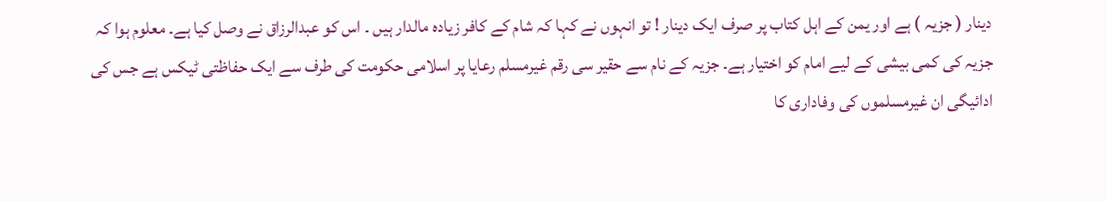دینار ( جزیہ ) ہے اور یمن کے اہل کتاب پر صرف ایک دینار ! تو انہوں نے کہا کہ شام کے کافر زیادہ مالدار ہیں ۔ اس کو عبدالرزاق نے وصل کیا ہے۔ معلوم ہوا کہ جزیہ کی کمی بیشی کے لیے امام کو اختیار ہے۔ جزیہ کے نام سے حقیر سی رقم غیرمسلم رعایا پر اسلامی حکومت کی طرف سے ایک حفاظتی ٹیکس ہے جس کی ادائیگی ان غیرمسلموں کی وفاداری کا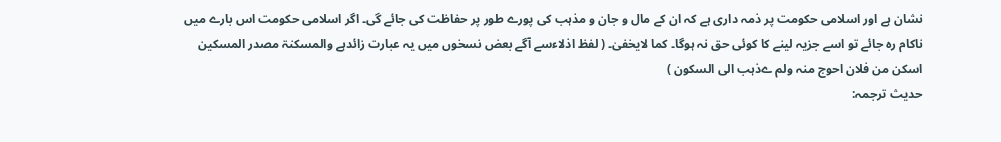نشان ہے اور اسلامی حکومت پر ذمہ داری ہے کہ ان کے مال و جان و مذہب کی پورے طور پر حفاظت کی جائے گی۔ اگر اسلامی حکومت اس بارے میں ناکام رہ جائے تو اسے جزیہ لینے کا کوئی حق نہ ہوگا۔ کما لایخفیٰ۔ ( لفظ اذلاءسے آگے بعض نسخوں میں یہ عبارت زائدہے والمسکنۃ مصدر المسکین اسکن من فلان احوج منہ ولم ےذہب الی السکون )
حدیث ترجمہ: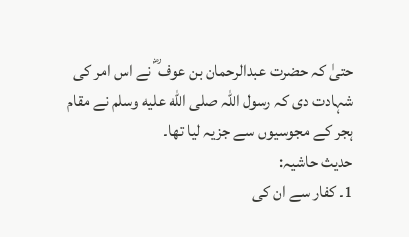حتیٰ کہ حضرت عبدالرحمان بن عوف ؓ نے اس امر کی شہادت دی کہ رسول اللہ صلى الله عليه وسلم نے مقام ہجر کے مجوسیوں سے جزیہ لیا تھا۔
حدیث حاشیہ:
1۔ کفار سے ان کی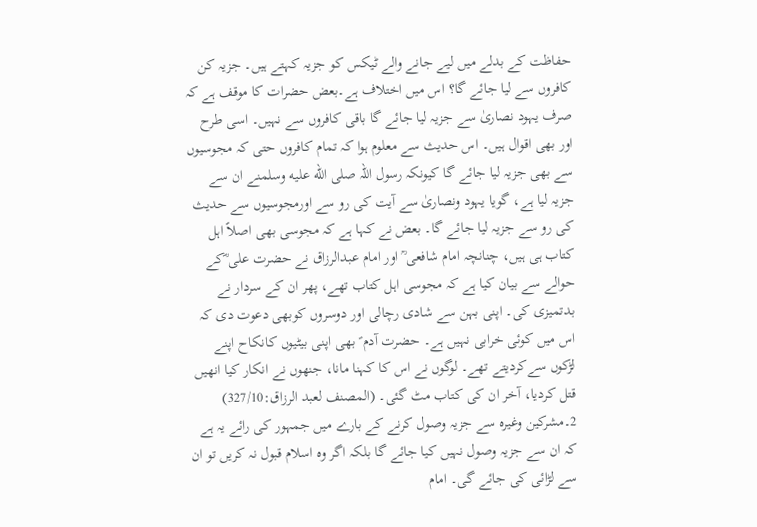حفاظت کے بدلے میں لیے جانے والے ٹیکس کو جزیہ کہتے ہیں۔ جزیہ کن کافروں سے لیا جائے گا؟ اس میں اختلاف ہے۔بعض حضرات کا موقف ہے کہ صرف یہود نصاریٰ سے جزیہ لیا جائے گا باقی کافروں سے نہیں۔ اسی طرح اور بھی اقوال ہیں۔ اس حدیث سے معلوم ہوا کہ تمام کافروں حتی کہ مجوسیوں سے بھی جزیہ لیا جائے گا کیونکہ رسول اللہ صلى الله عليه وسلمنے ان سے جزیہ لیا ہے، گویا یہود ونصاریٰ سے آیت کی رو سے اورمجوسیوں سے حدیث کی رو سے جزیہ لیا جائے گا۔ بعض نے کہا ہے کہ مجوسی بھی اصلاً اہل کتاب ہی ہیں، چنانچہ امام شافعی ؒ اور امام عبدالرزاق نے حضرت علی ؓکے حوالے سے بیان کیا ہے کہ مجوسی اہل کتاب تھے، پھر ان کے سردار نے بدتمیزی کی۔ اپنی بہن سے شادی رچالی اور دوسروں کوبھی دعوت دی کہ اس میں کوئی خرابی نہیں ہے۔ حضرت آدم ؑ بھی اپنی بیٹیوں کانکاح اپنے لڑکوں سےکردیتے تھے۔ لوگوں نے اس کا کہنا مانا، جنھوں نے انکار کیا انھیں قتل کردیا، آخر ان کی کتاب مٹ گئی۔ (المصنف لعبد الرزاق:327/10) 2۔مشرکین وغیرہ سے جزیہ وصول کرنے کے بارے میں جمہور کی رائے یہ ہے کہ ان سے جزیہ وصول نہیں کیا جائے گا بلکہ اگر وہ اسلام قبول نہ کریں تو ان سے لڑائی کی جائے گی۔ امام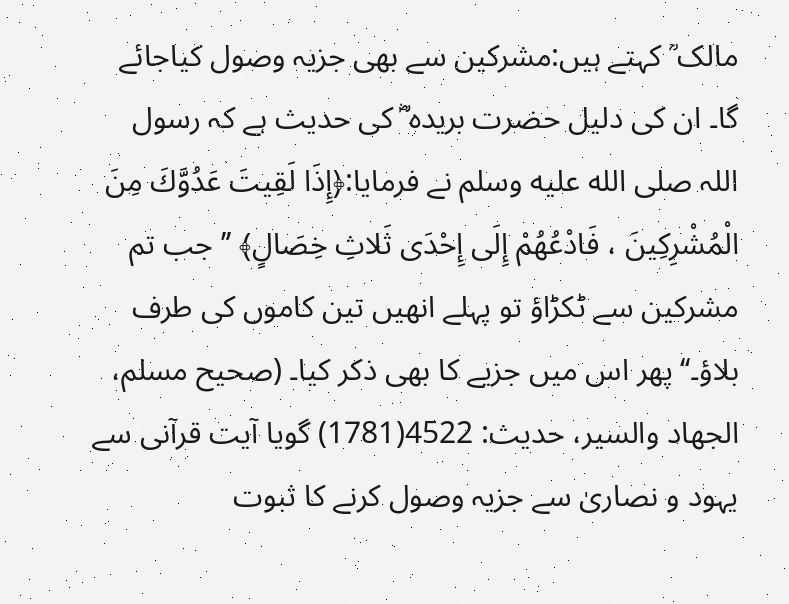مالک ؒ کہتے ہیں:مشرکین سے بھی جزیہ وصول کیاجائے گا۔ ان کی دلیل حضرت بریدہ ؓ کی حدیث ہے کہ رسول اللہ صلى الله عليه وسلم نے فرمایا:﴿إِذَا لَقِيتَ عَدُوَّكَ مِنَ الْمُشْرِكِينَ ، فَادْعُهُمْ إِلَى إِحْدَى ثَلاثِ خِصَالٍ﴾ ’’جب تم مشرکین سے ٹکڑاؤ تو پہلے انھیں تین کاموں کی طرف بلاؤ۔‘‘ پھر اس میں جزیے کا بھی ذکر کیا۔ (صحیح مسلم، الجھاد والسیر، حدیث: 4522(1781) گویا آیت قرآنی سے یہود و نصاریٰ سے جزیہ وصول کرنے کا ثبوت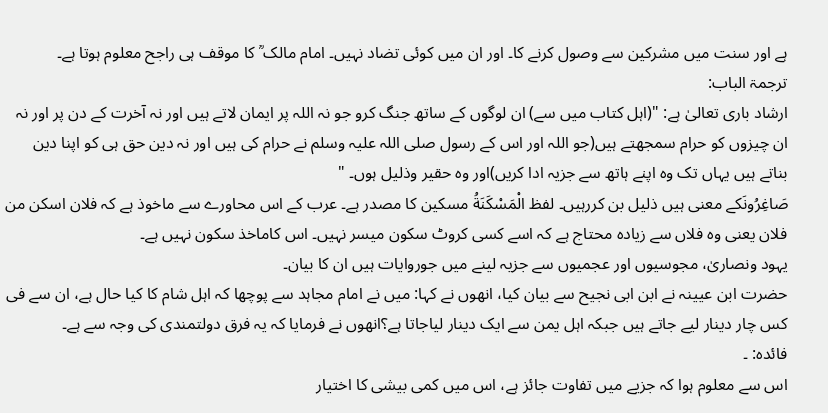ہے اور سنت میں مشرکین سے وصول کرنے کا۔ اور ان میں کوئی تضاد نہیں۔ امام مالک ؒ کا موقف ہی راجح معلوم ہوتا ہے۔
ترجمۃ الباب:
ارشاد باری تعالیٰ ہے: "(اہل کتاب میں سے) ان لوگوں کے ساتھ جنگ کرو جو نہ اللہ پر ایمان لاتے ہیں اور نہ آخرت کے دن پر اور نہ ان چیزوں کو حرام سمجھتے ہیں(جو اللہ اور اس کے رسول صلی اللہ علیہ وسلم نے حرام کی ہیں اور نہ دین حق ہی کو اپنا دین بناتے ہیں یہاں تک وہ اپنے ہاتھ سے جزیہ ادا کریں)اور وہ حقیر وذلیل ہوں۔ "
صَاغِرُونَکے معنی ہیں ذلیل بن کررہیں۔ لفظ الْمَسْكَنَةُ مسکین کا مصدر ہے۔ عرب کے اس محاورے سے ماخوذ ہے کہ فلان اسكن من فلان یعنی وہ فلاں سے زیادہ محتاج ہے کہ اسے کسی کروٹ سکون میسر نہیں۔ اس کاماخذ سکون نہیں ہے۔
یہود ونصاریٰ، مجوسیوں اور عجمیوں سے جزیہ لینے میں جوروایات ہیں ان کا بیان۔
حضرت ابن عیینہ نے ابن ابی نجیح سے بیان کیا، انھوں نے کہا: میں نے امام مجاہد سے پوچھا کہ اہل شام کا کیا حال ہے، ان سے فی کس چار دینار لیے جاتے ہیں جبکہ اہل یمن سے ایک دینار لیاجاتا ہے؟انھوں نے فرمایا کہ یہ فرق دولتمندی کی وجہ سے ہے۔
فائدہ: ۔
اس سے معلوم ہوا کہ جزیے میں تفاوت جائز ہے، اس میں کمی بیشی کا اختیار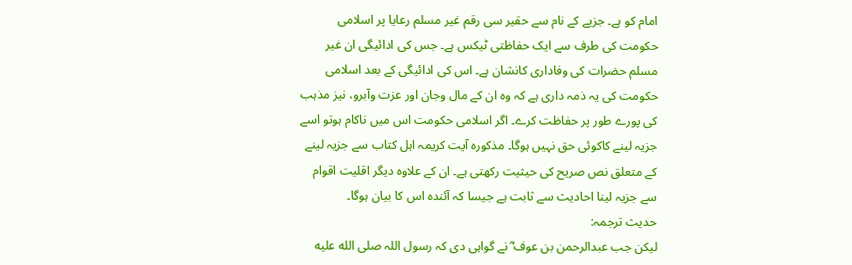امام کو ہے۔ جزیے کے نام سے حقیر سی رقم غیر مسلم رعایا پر اسلامی حکومت کی طرف سے ایک حفاظتی ٹیکس ہے۔ جس کی ادائیگی ان غیر مسلم حضرات کی وفاداری کانشان ہے۔ اس کی ادائیگی کے بعد اسلامی حکومت کی یہ ذمہ داری ہے کہ وہ ان کے مال وجان اور عزت وآبرو، نیز مذہب کی پورے طور پر حفاظت کرے۔ اگر اسلامی حکومت اس میں ناکام ہوتو اسے جزیہ لینے کاکوئی حق نہیں ہوگا۔ مذکورہ آیت کریمہ اہل کتاب سے جزیہ لینے کے متعلق نص صریح کی حیثیت رکھتی ہے۔ ان کے علاوہ دیگر اقلیت اقوام سے جزیہ لینا احادیث سے ثابت ہے جیسا کہ آئندہ اس کا بیان ہوگا۔
حدیث ترجمہ:
لیکن جب عبدالرحمن بن عوف ؓ نے گواہی دی کہ رسول اللہ صلى الله عليه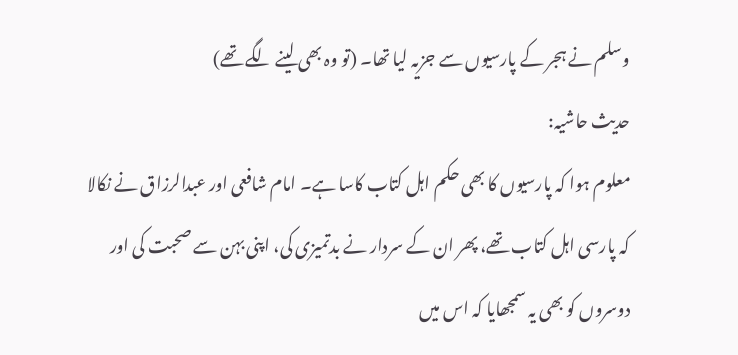وسلم نے ہجر کے پارسیوں سے جزیہ لیا تھا۔ (تو وہ بھی لینے لگے تھے)
حدیث حاشیہ:
معلوم ہوا کہ پارسیوں کا بھی حکم اہل کتاب کاسا ہے۔ امام شافعی اور عبدالرزاق نے نکالا کہ پارسی اہل کتاب تھے، پھر ان کے سردار نے بدتمیزی کی، اپنی بہن سے صحبت کی اور دوسروں کو بھی یہ سمجھایا کہ اس میں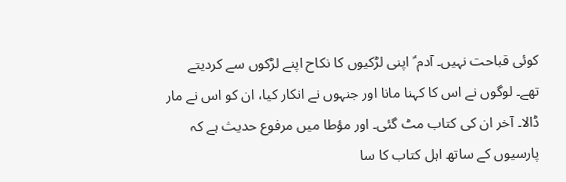کوئی قباحت نہیں۔ آدم ؑ اپنی لڑکیوں کا نکاح اپنے لڑکوں سے کردیتے تھے۔ لوگوں نے اس کا کہنا مانا اور جنہوں نے انکار کیا، ان کو اس نے مار ڈالا۔ آخر ان کی کتاب مٹ گئی۔ اور مؤطا میں مرفوع حدیث ہے کہ پارسیوں کے ساتھ اہل کتاب کا سا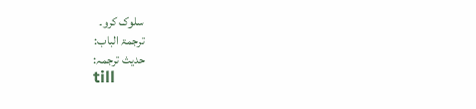سلوک کرو۔
ترجمۃ الباب:
حدیث ترجمہ:
till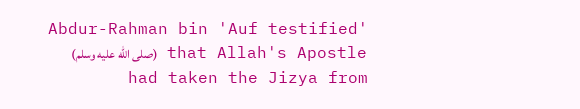'Abdur-Rahman bin 'Auf testified that Allah's Apostle (صلى الله عليه وسلم) had taken the Jizya from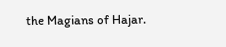the Magians of Hajar.